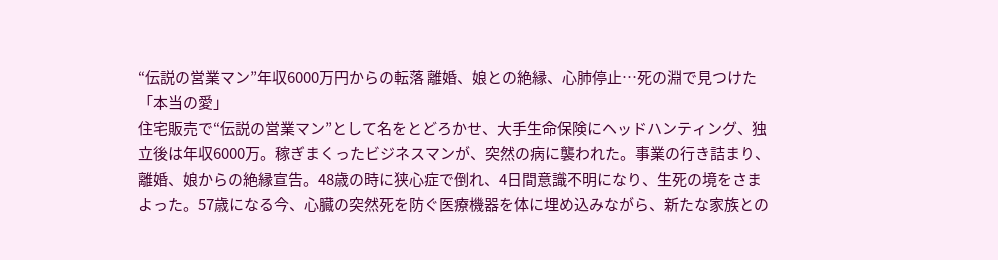“伝説の営業マン”年収6000万円からの転落 離婚、娘との絶縁、心肺停止…死の淵で見つけた「本当の愛」
住宅販売で“伝説の営業マン”として名をとどろかせ、大手生命保険にヘッドハンティング、独立後は年収6000万。稼ぎまくったビジネスマンが、突然の病に襲われた。事業の行き詰まり、離婚、娘からの絶縁宣告。48歳の時に狭心症で倒れ、4日間意識不明になり、生死の境をさまよった。57歳になる今、心臓の突然死を防ぐ医療機器を体に埋め込みながら、新たな家族との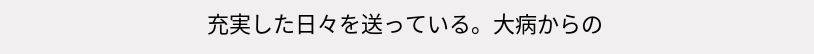充実した日々を送っている。大病からの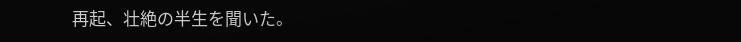再起、壮絶の半生を聞いた。